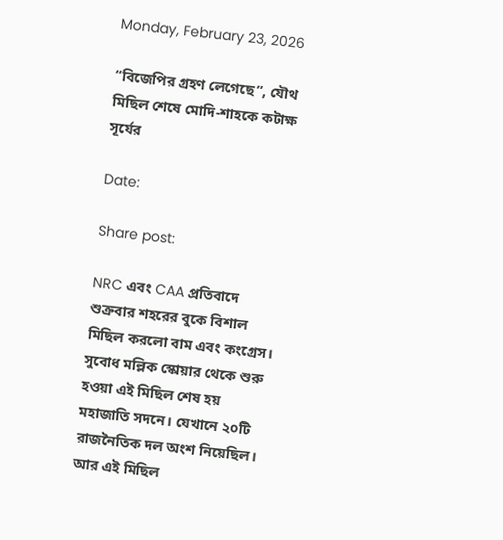Monday, February 23, 2026

“বিজেপির গ্রহণ লেগেছে”, যৌথ মিছিল শেষে মোদি-শাহকে কটাক্ষ সূর্যের

Date:

Share post:

NRC এবং CAA প্রতিবাদে শুক্রবার শহরের বুকে বিশাল মিছিল করলো বাম এবং কংগ্রেস। সুবোধ মল্লিক স্কোয়ার থেকে শুরু হওয়া এই মিছিল শেষ হয় মহাজাতি সদনে। যেখানে ২০টি রাজনৈতিক দল অংশ নিয়েছিল। আর এই মিছিল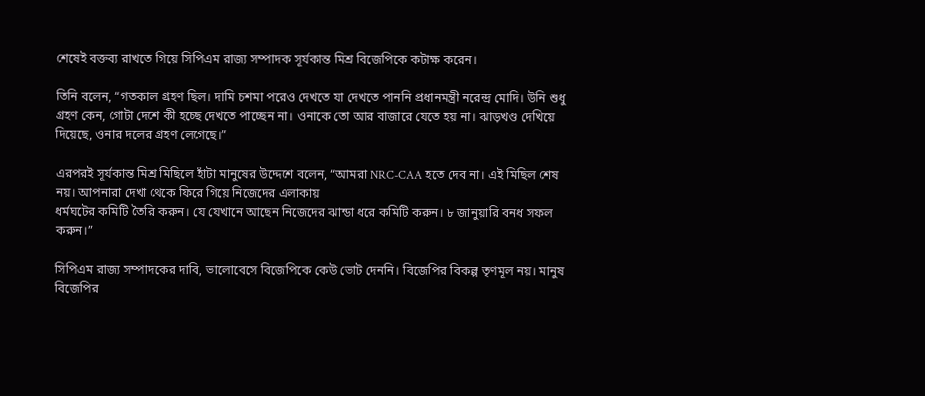শেষেই বক্তব্য রাখতে গিয়ে সিপিএম রাজ্য সম্পাদক সূর্যকান্ত মিশ্র বিজেপিকে কটাক্ষ করেন।

তিনি বলেন, “গতকাল গ্রহণ ছিল। দামি চশমা পরেও দেখতে যা দেখতে পাননি প্রধানমন্ত্রী নরেন্দ্র মোদি। উনি শুধু গ্রহণ কেন, গোটা দেশে কী হচ্ছে দেখতে পাচ্ছেন না। ওনাকে তো আর বাজারে যেতে হয় না। ঝাড়খণ্ড দেখিয়ে দিয়েছে, ওনার দলের গ্রহণ লেগেছে।”

এরপরই সূর্যকান্ত মিশ্র মিছিলে হাঁটা মানুষের উদ্দেশে বলেন, “আমরা NRC-CAA হতে দেব না। এই মিছিল শেষ নয়। আপনারা দেখা থেকে ফিরে গিয়ে নিজেদের এলাকায়
ধর্মঘটের কমিটি তৈরি করুন। যে যেখানে আছেন নিজেদের ঝান্ডা ধরে কমিটি করুন। ৮ জানুয়ারি বনধ সফল করুন।”

সিপিএম রাজ্য সম্পাদকের দাবি, ভালোবেসে বিজেপিকে কেউ ভোট দেননি। বিজেপির বিকল্প তৃণমূল নয়। মানুষ বিজেপির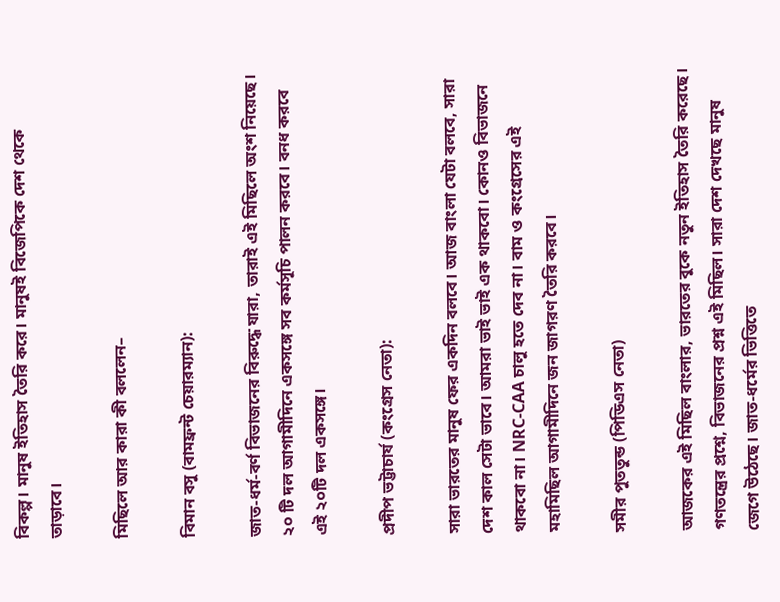বিকল্প। মানুষ ইতিহাস তৈরি করে। মানুষই বিজেপিকে দেশ থেকে তাড়াবে।

মিছিলে আর কারা কী বললেন–

বিমান বসু (বামফ্রন্ট চেয়ারম্যান):

জাত-ধর্ম-বর্ণ বিভাজনের বিরুদ্ধে যারা, তারাই এই মিছিলে অংশ নিয়েছে। ২০ টি দল আগামীদিনে একসঙ্গে সব কর্মসূচি পালন করবে। বনধ করবে এই ২০টি দল একসঙ্গে।

প্রদীপ ভট্টাচার্য (কংগ্রেস নেতা):

সারা ভারতের মানুষ ফের একদিন বলবে। আজ বাংলা যেটা বলবে, সারা দেশ কাল সেটা ভাবে। আমরা ভাই ভাই এক থাকবো। কোনও বিভাজনে থাকবো না। NRC-CAA চালু হতে দেব না। বাম ও কংগ্রেসের এই মহামিছিল আগামীদিনে জন জাগরণ তৈরি করবে।

সমীর পুততুন্ড (পিডিএস নেতা)

আজকের এই মিছিল বাংলার, ভারতের বুকে নতুন ইতিহাস তৈরি করেছে। গণতন্ত্রের প্রশ্নে, বিভাজনের প্রশ্ন এই মিছিল। সারা দেশ দেখছে মানুষ জেগে উঠেছে। জাত-ধর্মের ভিত্তিতে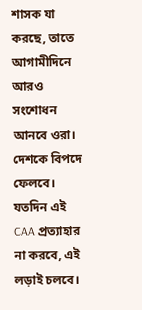শাসক যা করছে, তাতে আগামীদিনে আরও সংশোধন আনবে ওরা। দেশকে বিপদে ফেলবে। যতদিন এই CAA প্রত্যাহার না করবে, এই লড়াই চলবে।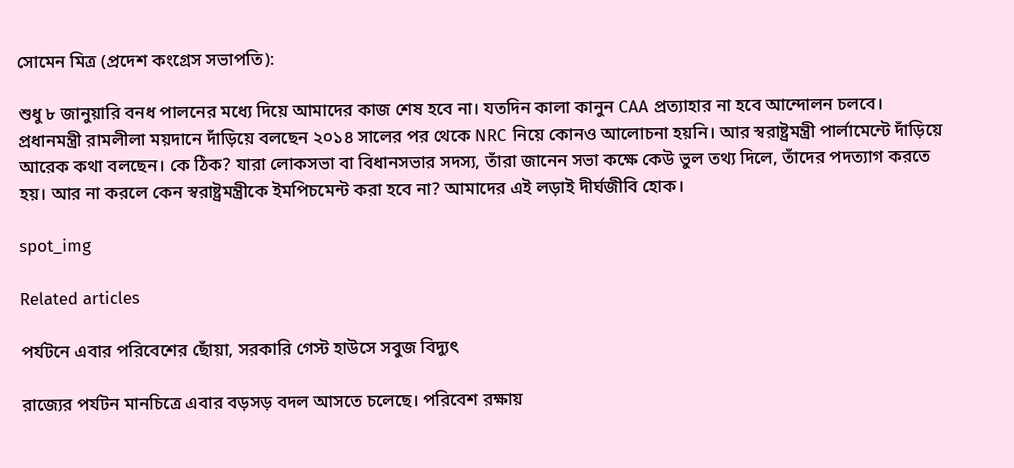সোমেন মিত্র (প্রদেশ কংগ্রেস সভাপতি):

শুধু ৮ জানুয়ারি বনধ পালনের মধ্যে দিয়ে আমাদের কাজ শেষ হবে না। যতদিন কালা কানুন CAA প্রত্যাহার না হবে আন্দোলন চলবে। প্রধানমন্ত্রী রামলীলা ময়দানে দাঁড়িয়ে বলছেন ২০১৪ সালের পর থেকে NRC নিয়ে কোনও আলোচনা হয়নি। আর স্বরাষ্ট্রমন্ত্রী পার্লামেন্টে দাঁড়িয়ে আরেক কথা বলছেন। কে ঠিক? যারা লোকসভা বা বিধানসভার সদস্য, তাঁরা জানেন সভা কক্ষে কেউ ভুল তথ্য দিলে, তাঁদের পদত্যাগ করতে হয়। আর না করলে কেন স্বরাষ্ট্রমন্ত্রীকে ইমপিচমেন্ট করা হবে না? আমাদের এই লড়াই দীর্ঘজীবি হোক।

spot_img

Related articles

পর্যটনে এবার পরিবেশের ছোঁয়া, সরকারি গেস্ট হাউসে সবুজ বিদ্যুৎ

রাজ্যের পর্যটন মানচিত্রে এবার বড়সড় বদল আসতে চলেছে। পরিবেশ রক্ষায়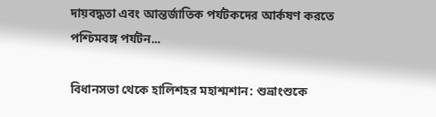দায়বদ্ধতা এবং আন্তর্জাতিক পর্যটকদের আর্কষণ করতে পশ্চিমবঙ্গ পর্যটন...

বিধানসভা থেকে হালিশহর মহাশ্মশান: শুভ্রাংশুকে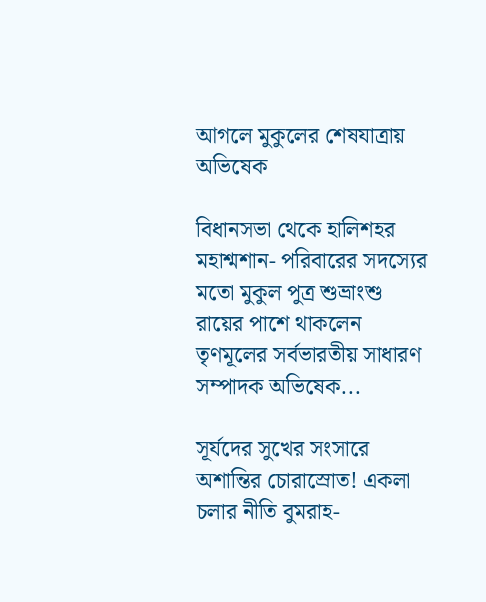আগলে মুকুলের শেষযাত্রায় অভিষেক

বিধানসভা থেকে হালিশহর মহাশ্মশান- পরিবারের সদস্যের মতো মুকুল পুত্র শুভ্রাংশু রায়ের পাশে থাকলেন তৃণমূলের সর্বভারতীয় সাধারণ সম্পাদক অভিষেক...

সূর্যদের সুখের সংসারে অশান্তির চোরাস্রোত! একলা চলার নীতি বুমরাহ-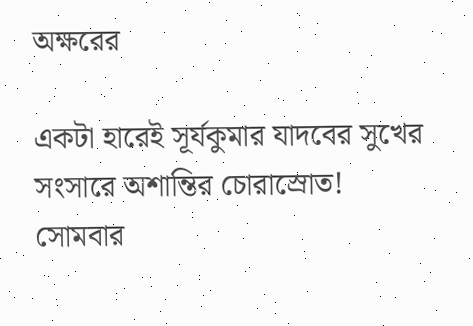অক্ষরের

একটা হারেই সূর্যকুমার যাদবের সুখের সংসারে অশান্তির চোরাস্রোত! সোমবার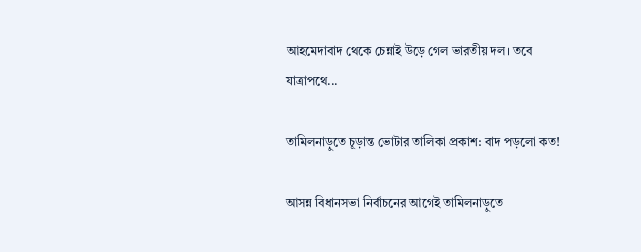আহমেদাবাদ থেকে চেন্নাই উড়ে গেল ভারতীয় দল। তবে যাত্রাপথে...

তামিলনাড়ুতে চূড়ান্ত ভোটার তালিকা প্রকাশ: বাদ পড়লো কত!

আসন্ন বিধানসভা নির্বাচনের আগেই তামিলনাড়ুতে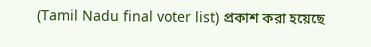(Tamil Nadu final voter list) প্রকাশ করা হয়েছে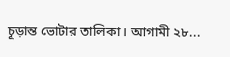চূড়ান্ত ভোটার তালিকা। আগামী ২৮...